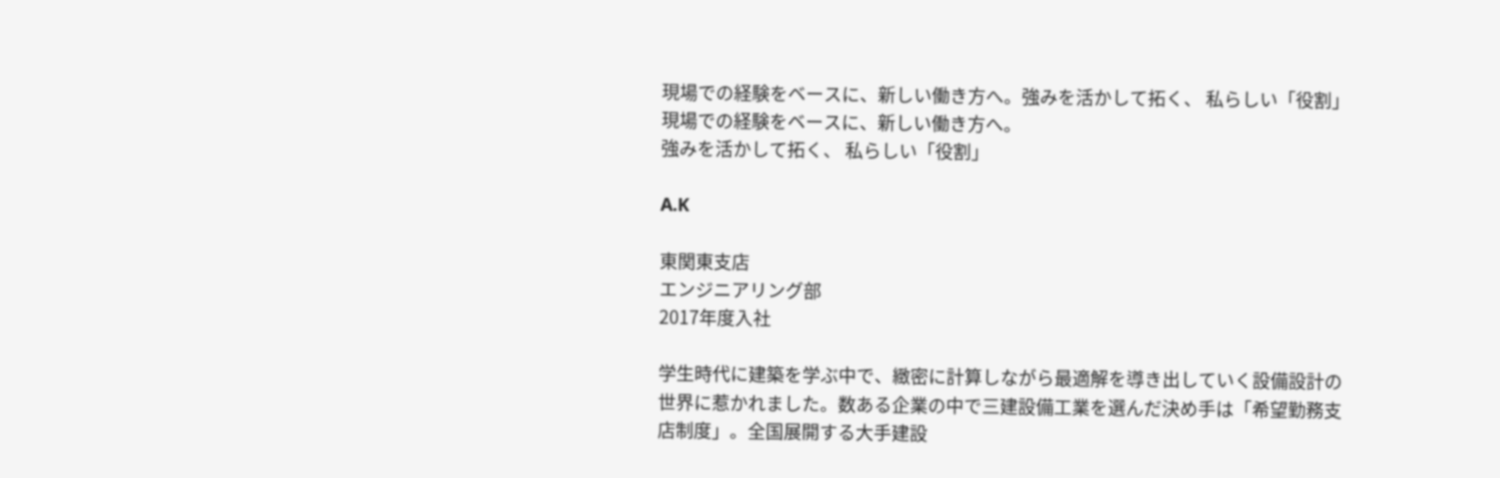現場での経験をベースに、新しい働き方へ。強みを活かして拓く、 私らしい「役割」 現場での経験をベースに、新しい働き方へ。
強みを活かして拓く、 私らしい「役割」

A.K

東関東支店
エンジニアリング部
2017年度入社

学生時代に建築を学ぶ中で、緻密に計算しながら最適解を導き出していく設備設計の世界に惹かれました。数ある企業の中で三建設備工業を選んだ決め手は「希望勤務支店制度」。全国展開する大手建設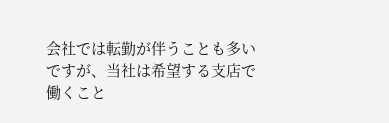会社では転勤が伴うことも多いですが、当社は希望する支店で働くこと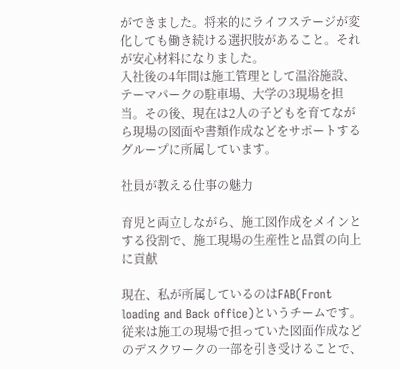ができました。将来的にライフステージが変化しても働き続ける選択肢があること。それが安心材料になりました。
入社後の4年間は施工管理として温浴施設、テーマパークの駐車場、大学の3現場を担当。その後、現在は2人の子どもを育てながら現場の図面や書類作成などをサポートするグループに所属しています。

社員が教える仕事の魅力

育児と両立しながら、施工図作成をメインとする役割で、施工現場の生産性と品質の向上に貢献

現在、私が所属しているのはFAB(Front loading and Back office)というチームです。従来は施工の現場で担っていた図面作成などのデスクワークの一部を引き受けることで、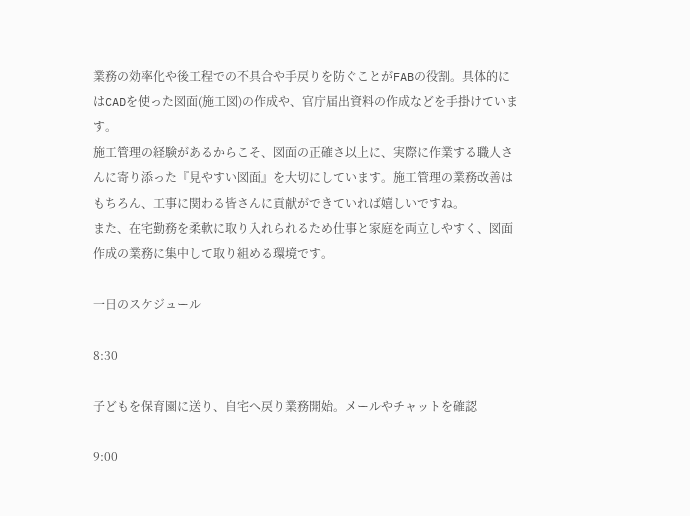業務の効率化や後工程での不具合や手戻りを防ぐことがFABの役割。具体的にはCADを使った図面(施工図)の作成や、官庁届出資料の作成などを手掛けています。
施工管理の経験があるからこそ、図面の正確さ以上に、実際に作業する職人さんに寄り添った『見やすい図面』を大切にしています。施工管理の業務改善はもちろん、工事に関わる皆さんに貢献ができていれば嬉しいですね。
また、在宅勤務を柔軟に取り入れられるため仕事と家庭を両立しやすく、図面作成の業務に集中して取り組める環境です。

一日のスケジュール

8:30

子どもを保育園に送り、自宅へ戻り業務開始。メールやチャットを確認

9:00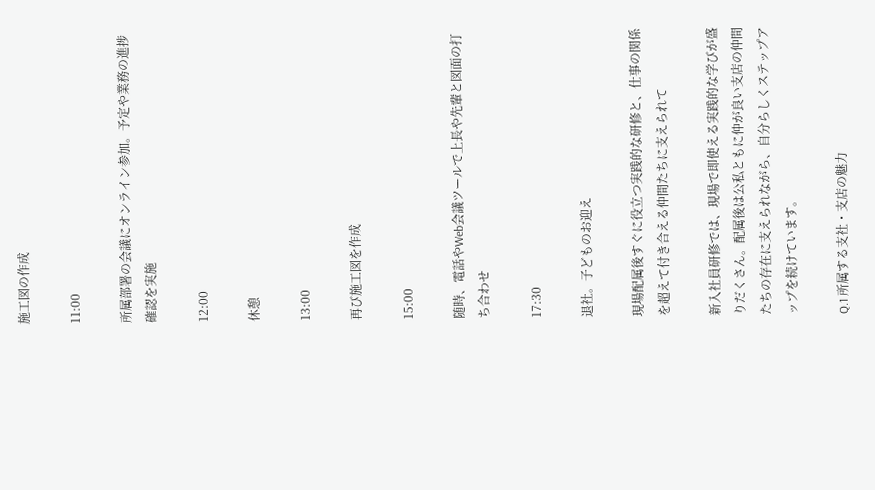施工図の作成

11:00

所属部署の会議にオンライン参加。予定や業務の進捗確認を実施

12:00

休憩

13:00

再び施工図を作成

15:00

随時、電話やWeb会議ツールで上長や先輩と図面の打ち合わせ

17:30

退社。子どものお迎え

現場配属後すぐに役立つ実践的な研修と、仕事の関係を超えて付き合える仲間たちに支えられて

新入社員研修では、現場で即使える実践的な学びが盛りだくさん。配属後は公私ともに仲が良い支店の仲間たちの存在に支えられながら、自分らしくステップアップを続けています。

Q.1 所属する支社・支店の魅力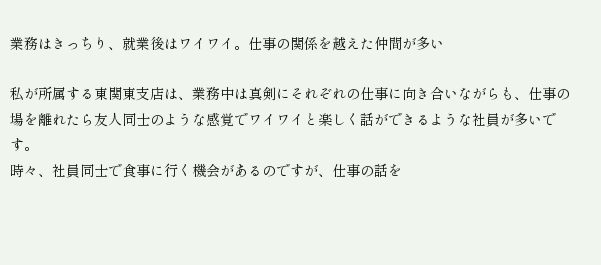業務はきっちり、就業後はワイワイ。仕事の関係を越えた仲間が多い

私が所属する東関東支店は、業務中は真剣にそれぞれの仕事に向き合いながらも、仕事の場を離れたら友人同士のような感覚でワイワイと楽しく話ができるような社員が多いです。
時々、社員同士で食事に行く機会があるのですが、仕事の話を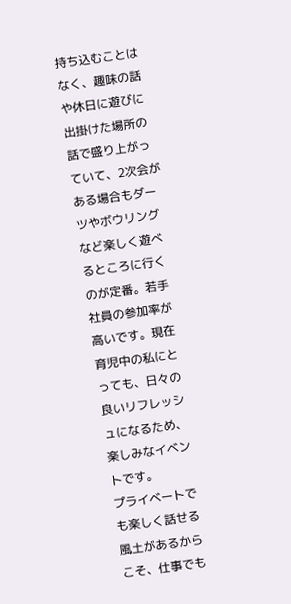持ち込むことはなく、趣味の話や休日に遊びに出掛けた場所の話で盛り上がっていて、2次会がある場合もダーツやボウリングなど楽しく遊べるところに行くのが定番。若手社員の参加率が高いです。現在育児中の私にとっても、日々の良いリフレッシュになるため、楽しみなイベントです。
プライベートでも楽しく話せる風土があるからこそ、仕事でも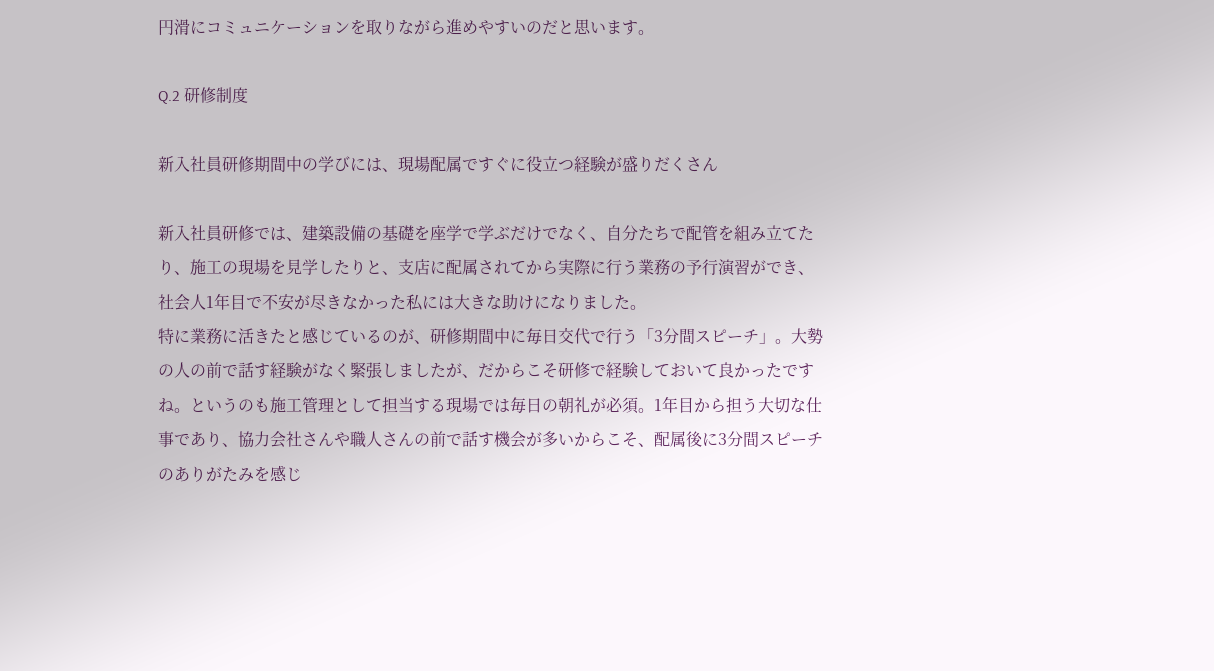円滑にコミュニケーションを取りながら進めやすいのだと思います。

Q.2 研修制度

新入社員研修期間中の学びには、現場配属ですぐに役立つ経験が盛りだくさん

新入社員研修では、建築設備の基礎を座学で学ぶだけでなく、自分たちで配管を組み立てたり、施工の現場を見学したりと、支店に配属されてから実際に行う業務の予行演習ができ、社会人1年目で不安が尽きなかった私には大きな助けになりました。
特に業務に活きたと感じているのが、研修期間中に毎日交代で行う「3分間スピーチ」。大勢の人の前で話す経験がなく緊張しましたが、だからこそ研修で経験しておいて良かったですね。というのも施工管理として担当する現場では毎日の朝礼が必須。1年目から担う大切な仕事であり、協力会社さんや職人さんの前で話す機会が多いからこそ、配属後に3分間スピーチのありがたみを感じ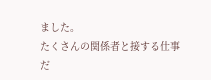ました。
たくさんの関係者と接する仕事だ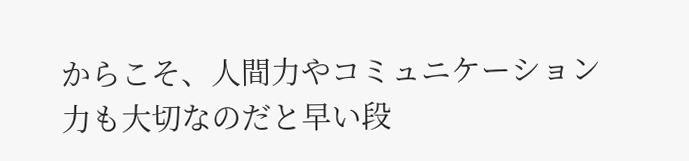からこそ、人間力やコミュニケーション力も大切なのだと早い段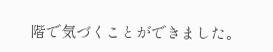階で気づくことができました。